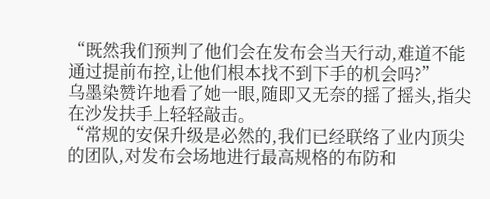“既然我们预判了他们会在发布会当天行动,难道不能通过提前布控,让他们根本找不到下手的机会吗?”
乌墨染赞许地看了她一眼,随即又无奈的摇了摇头,指尖在沙发扶手上轻轻敲击。
“常规的安保升级是必然的,我们已经联络了业内顶尖的团队,对发布会场地进行最高规格的布防和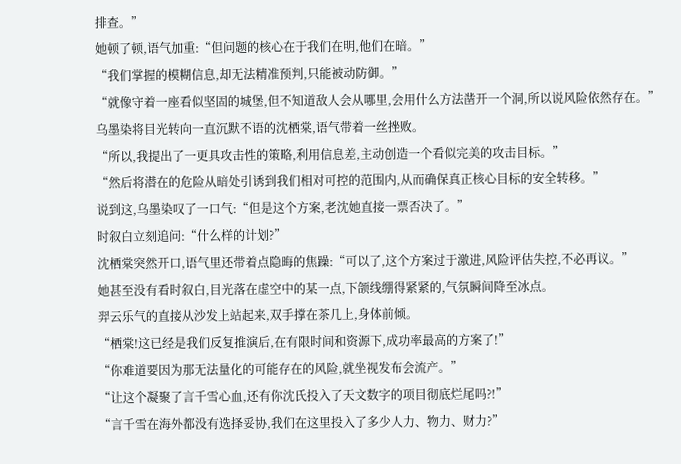排查。”
她顿了顿,语气加重:“但问题的核心在于我们在明,他们在暗。”
“我们掌握的模糊信息,却无法精准预判,只能被动防御。”
“就像守着一座看似坚固的城堡,但不知道敌人会从哪里,会用什么方法凿开一个洞,所以说风险依然存在。”
乌墨染将目光转向一直沉默不语的沈栖棠,语气带着一丝挫败。
“所以,我提出了一更具攻击性的策略,利用信息差,主动创造一个看似完美的攻击目标。”
“然后将潜在的危险从暗处引诱到我们相对可控的范围内,从而确保真正核心目标的安全转移。”
说到这,乌墨染叹了一口气:“但是这个方案,老沈她直接一票否决了。”
时叙白立刻追问:“什么样的计划?”
沈栖棠突然开口,语气里还带着点隐晦的焦躁:“可以了,这个方案过于激进,风险评估失控,不必再议。”
她甚至没有看时叙白,目光落在虚空中的某一点,下颌线绷得紧紧的,气氛瞬间降至冰点。
羿云乐气的直接从沙发上站起来,双手撑在茶几上,身体前倾。
“栖棠!这已经是我们反复推演后,在有限时间和资源下,成功率最高的方案了!”
“你难道要因为那无法量化的可能存在的风险,就坐视发布会流产。”
“让这个凝聚了言千雪心血,还有你沈氏投入了天文数字的项目彻底烂尾吗?!”
“言千雪在海外都没有选择妥协,我们在这里投入了多少人力、物力、财力?”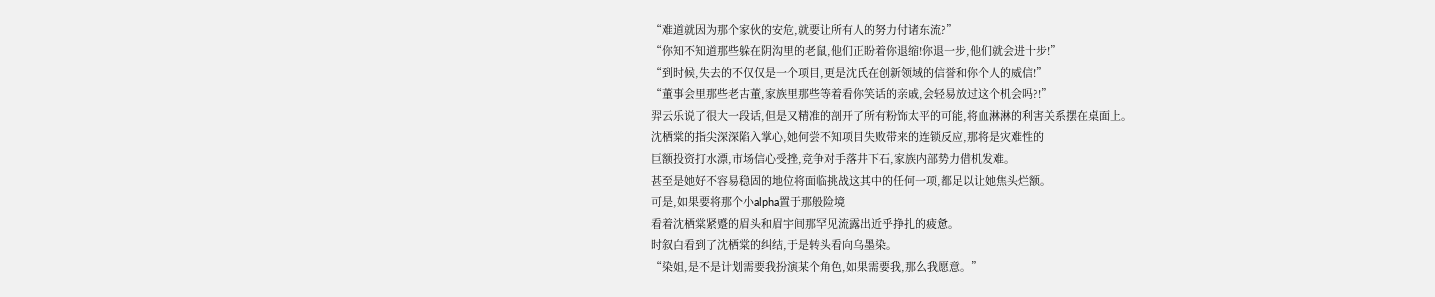“难道就因为那个家伙的安危,就要让所有人的努力付诸东流?”
“你知不知道那些躲在阴沟里的老鼠,他们正盼着你退缩!你退一步,他们就会进十步!”
“到时候,失去的不仅仅是一个项目,更是沈氏在创新领域的信誉和你个人的威信!”
“董事会里那些老古董,家族里那些等着看你笑话的亲戚,会轻易放过这个机会吗?!”
羿云乐说了很大一段话,但是又精准的剖开了所有粉饰太平的可能,将血淋淋的利害关系摆在桌面上。
沈栖棠的指尖深深陷入掌心,她何尝不知项目失败带来的连锁反应,那将是灾难性的
巨额投资打水漂,市场信心受挫,竞争对手落井下石,家族内部势力借机发难。
甚至是她好不容易稳固的地位将面临挑战这其中的任何一项,都足以让她焦头烂额。
可是,如果要将那个小alpha置于那般险境
看着沈栖棠紧蹙的眉头和眉宇间那罕见流露出近乎挣扎的疲惫。
时叙白看到了沈栖棠的纠结,于是转头看向乌墨染。
“染姐,是不是计划需要我扮演某个角色,如果需要我,那么我愿意。”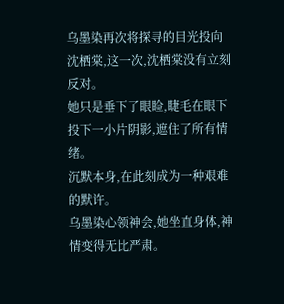乌墨染再次将探寻的目光投向沈栖棠,这一次,沈栖棠没有立刻反对。
她只是垂下了眼睑,睫毛在眼下投下一小片阴影,遮住了所有情绪。
沉默本身,在此刻成为一种艰难的默许。
乌墨染心领神会,她坐直身体,神情变得无比严肃。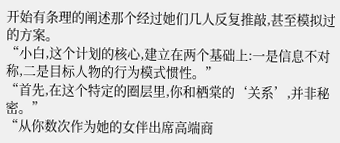开始有条理的阐述那个经过她们几人反复推敲,甚至模拟过的方案。
“小白,这个计划的核心,建立在两个基础上:一是信息不对称,二是目标人物的行为模式惯性。”
“首先,在这个特定的圈层里,你和栖棠的‘关系’,并非秘密。”
“从你数次作为她的女伴出席高端商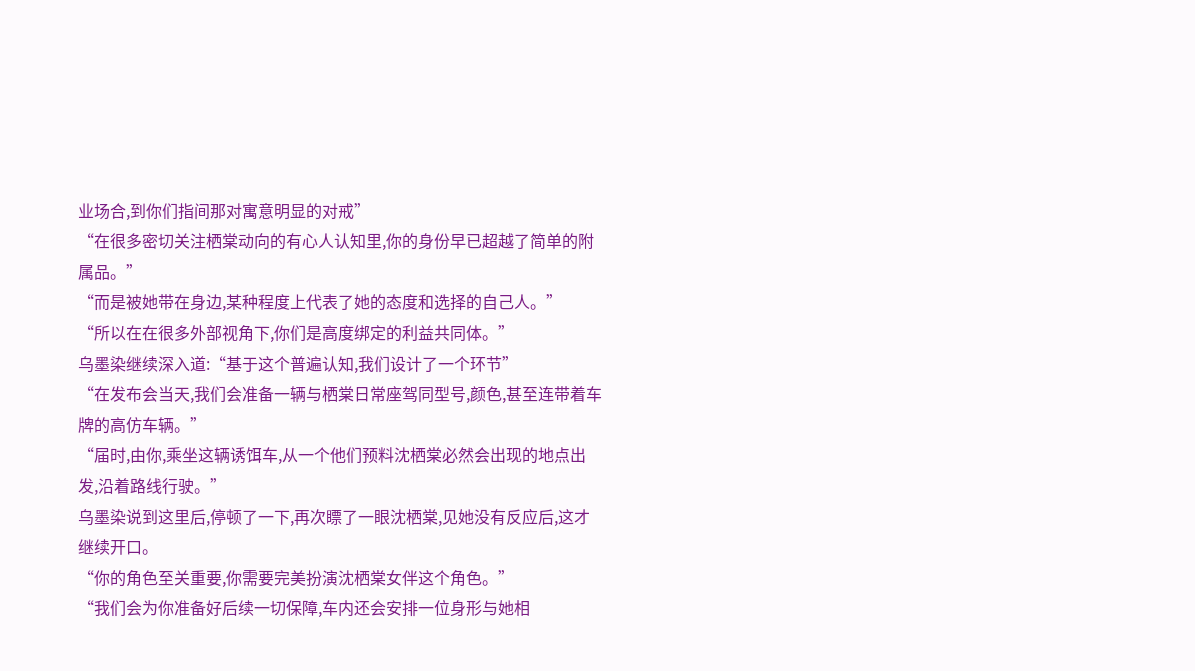业场合,到你们指间那对寓意明显的对戒”
“在很多密切关注栖棠动向的有心人认知里,你的身份早已超越了简单的附属品。”
“而是被她带在身边,某种程度上代表了她的态度和选择的自己人。”
“所以在在很多外部视角下,你们是高度绑定的利益共同体。”
乌墨染继续深入道:“基于这个普遍认知,我们设计了一个环节”
“在发布会当天,我们会准备一辆与栖棠日常座驾同型号,颜色,甚至连带着车牌的高仿车辆。”
“届时,由你,乘坐这辆诱饵车,从一个他们预料沈栖棠必然会出现的地点出发,沿着路线行驶。”
乌墨染说到这里后,停顿了一下,再次瞟了一眼沈栖棠,见她没有反应后,这才继续开口。
“你的角色至关重要,你需要完美扮演沈栖棠女伴这个角色。”
“我们会为你准备好后续一切保障,车内还会安排一位身形与她相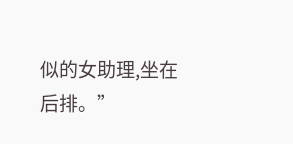似的女助理,坐在后排。”